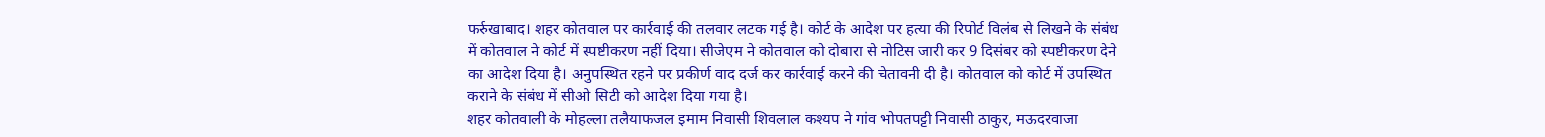फर्रुखाबाद। शहर कोतवाल पर कार्रवाई की तलवार लटक गई है। कोर्ट के आदेश पर हत्या की रिपोर्ट विलंब से लिखने के संबंध में कोतवाल ने कोर्ट में स्पष्टीकरण नहीं दिया। सीजेएम ने कोतवाल को दोबारा से नोटिस जारी कर 9 दिसंबर को स्पष्टीकरण देने का आदेश दिया है। अनुपस्थित रहने पर प्रकीर्ण वाद दर्ज कर कार्रवाई करने की चेतावनी दी है। कोतवाल को कोर्ट में उपस्थित कराने के संबंध में सीओ सिटी को आदेश दिया गया है।
शहर कोतवाली के मोहल्ला तलैयाफजल इमाम निवासी शिवलाल कश्यप ने गांव भोपतपट्टी निवासी ठाकुर, मऊदरवाजा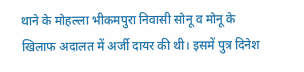थाने के मोहल्ला भीकमपुरा निवासी सोनू व मोनू के खिलाफ अदालत में अर्जी दायर की थी। इसमें पुत्र दिनेश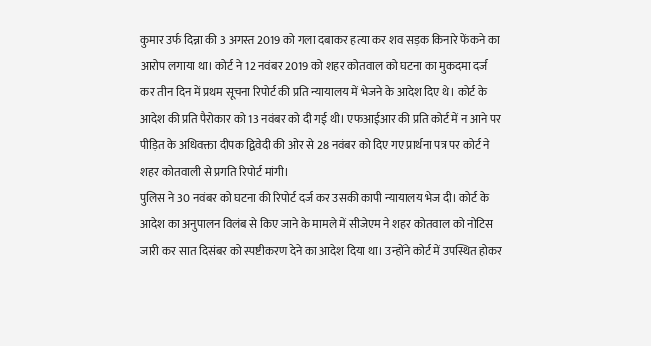कुमार उर्फ दिन्ना की 3 अगस्त 2019 को गला दबाकर हत्या कर शव सड़क किनारे फेंकने का आरोप लगाया था। कोर्ट ने 12 नवंबर 2019 को शहर कोतवाल को घटना का मुकदमा दर्ज कर तीन दिन में प्रथम सूचना रिपोर्ट की प्रति न्यायालय में भेजने के आदेश दिए थे। कोर्ट के आदेश की प्रति पैरोकार को 13 नवंबर को दी गई थी। एफआईआर की प्रति कोर्ट में न आने पर पीड़ित के अधिवक्ता दीपक द्विवेदी की ओर से 28 नवंबर को दिए गए प्रार्थना पत्र पर कोर्ट ने शहर कोतवाली से प्रगति रिपोर्ट मांगी।
पुलिस ने 30 नवंबर को घटना की रिपोर्ट दर्ज कर उसकी कापी न्यायालय भेज दी। कोर्ट के आदेश का अनुपालन विलंब से किए जाने के मामले में सीजेएम ने शहर कोतवाल को नोटिस जारी कर सात दिसंबर को स्पष्टीकरण देने का आदेश दिया था। उन्होंने कोर्ट में उपस्थित होकर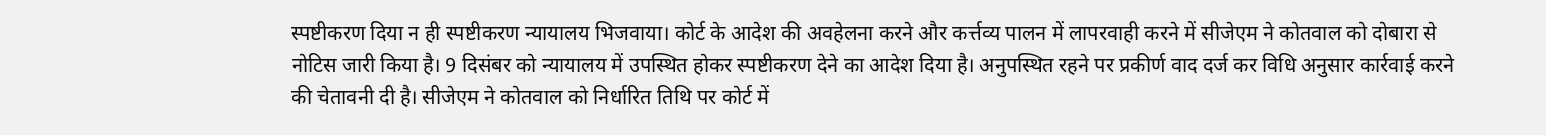स्पष्टीकरण दिया न ही स्पष्टीकरण न्यायालय भिजवाया। कोर्ट के आदेश की अवहेलना करने और कर्त्तव्य पालन में लापरवाही करने में सीजेएम ने कोतवाल को दोबारा से नोटिस जारी किया है। 9 दिसंबर को न्यायालय में उपस्थित होकर स्पष्टीकरण देने का आदेश दिया है। अनुपस्थित रहने पर प्रकीर्ण वाद दर्ज कर विधि अनुसार कार्रवाई करने की चेतावनी दी है। सीजेएम ने कोतवाल को निर्धारित तिथि पर कोर्ट में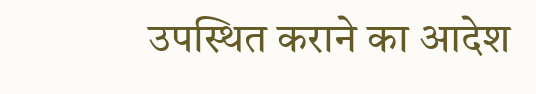उपस्थित कराने का आदेश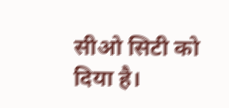सीओ सिटी को दिया है।